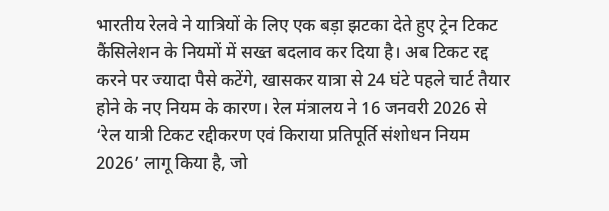भारतीय रेलवे ने यात्रियों के लिए एक बड़ा झटका देते हुए ट्रेन टिकट कैंसिलेशन के नियमों में सख्त बदलाव कर दिया है। अब टिकट रद्द करने पर ज्यादा पैसे कटेंगे, खासकर यात्रा से 24 घंटे पहले चार्ट तैयार होने के नए नियम के कारण। रेल मंत्रालय ने 16 जनवरी 2026 से ‘रेल यात्री टिकट रद्दीकरण एवं किराया प्रतिपूर्ति संशोधन नियम 2026’ लागू किया है, जो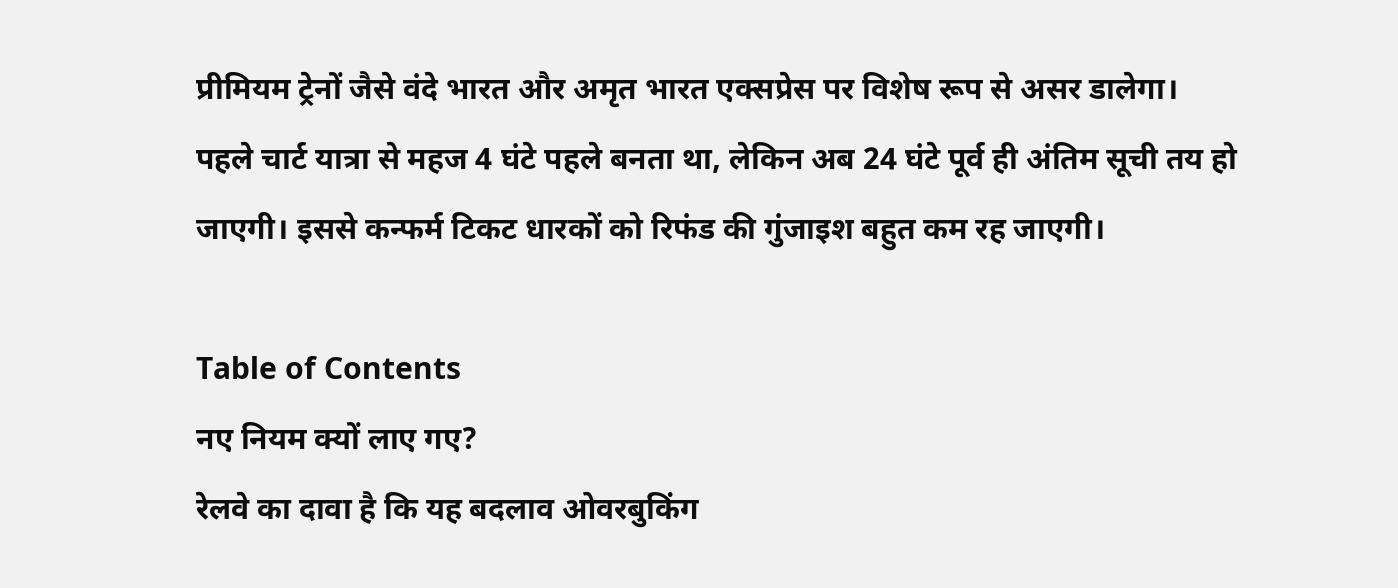प्रीमियम ट्रेनों जैसे वंदे भारत और अमृत भारत एक्सप्रेस पर विशेष रूप से असर डालेगा।
पहले चार्ट यात्रा से महज 4 घंटे पहले बनता था, लेकिन अब 24 घंटे पूर्व ही अंतिम सूची तय हो जाएगी। इससे कन्फर्म टिकट धारकों को रिफंड की गुंजाइश बहुत कम रह जाएगी।

Table of Contents
नए नियम क्यों लाए गए?
रेलवे का दावा है कि यह बदलाव ओवरबुकिंग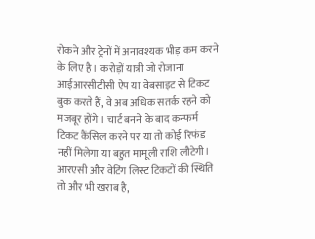रोकने और ट्रेनों में अनावश्यक भीड़ कम करने के लिए है। करोड़ों यात्री जो रोजाना आईआरसीटीसी ऐप या वेबसाइट से टिकट बुक करते हैं, वे अब अधिक सतर्क रहने को मजबूर होंगे। चार्ट बनने के बाद कन्फर्म टिकट कैंसिल करने पर या तो कोई रिफंड नहीं मिलेगा या बहुत मामूली राशि लौटेगी।
आरएसी और वेटिंग लिस्ट टिकटों की स्थिति तो और भी खराब है,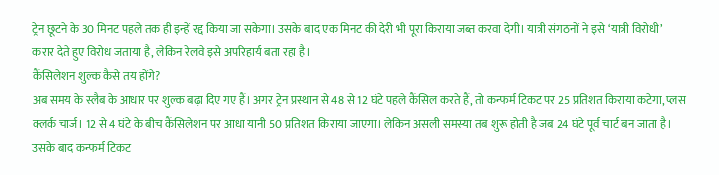ट्रेन छूटने के 30 मिनट पहले तक ही इन्हें रद्द किया जा सकेगा। उसके बाद एक मिनट की देरी भी पूरा किराया जब्त करवा देगी। यात्री संगठनों ने इसे ‘यात्री विरोधी’ करार देते हुए विरोध जताया है, लेकिन रेलवे इसे अपरिहार्य बता रहा है।
कैंसिलेशन शुल्क कैसे तय होंगे?
अब समय के स्लैब के आधार पर शुल्क बढ़ा दिए गए हैं। अगर ट्रेन प्रस्थान से 48 से 12 घंटे पहले कैंसिल करते हैं, तो कन्फर्म टिकट पर 25 प्रतिशत किराया कटेगा, प्लस क्लर्क चार्ज। 12 से 4 घंटे के बीच कैंसिलेशन पर आधा यानी 50 प्रतिशत किराया जाएगा। लेकिन असली समस्या तब शुरू होती है जब 24 घंटे पूर्व चार्ट बन जाता है। उसके बाद कन्फर्म टिकट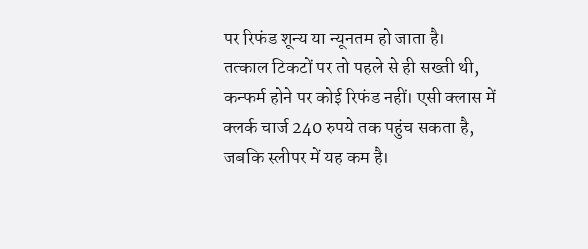पर रिफंड शून्य या न्यूनतम हो जाता है।
तत्काल टिकटों पर तो पहले से ही सख्ती थी, कन्फर्म होने पर कोई रिफंड नहीं। एसी क्लास में क्लर्क चार्ज 240 रुपये तक पहुंच सकता है, जबकि स्लीपर में यह कम है।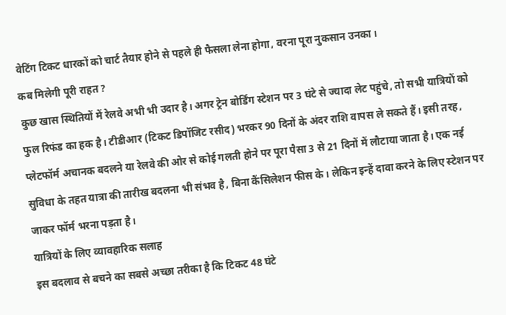वेटिंग टिकट धारकों को चार्ट तैयार होने से पहले ही फैसला लेना होगा, वरना पूरा नुकसान उनका।
कब मिलेगी पूरी राहत?
कुछ खास स्थितियों में रेलवे अभी भी उदार है। अगर ट्रेन बोर्डिंग स्टेशन पर 3 घंटे से ज्यादा लेट पहुंचे, तो सभी यात्रियों को फुल रिफंड का हक है। टीडीआर (टिकट डिपॉजिट रसीद) भरकर 90 दिनों के अंदर राशि वापस ले सकते हैं। इसी तरह, प्लेटफॉर्म अचानक बदलने या रेलवे की ओर से कोई गलती होने पर पूरा पैसा 3 से 21 दिनों में लौटाया जाता है। एक नई सुविधा के तहत यात्रा की तारीख बदलना भी संभव है, बिना कैंसिलेशन फीस के। लेकिन इन्हें दावा करने के लिए स्टेशन पर जाकर फॉर्म भरना पड़ता है।
यात्रियों के लिए व्यावहारिक सलाह
इस बदलाव से बचने का सबसे अच्छा तरीका है कि टिकट 48 घंटे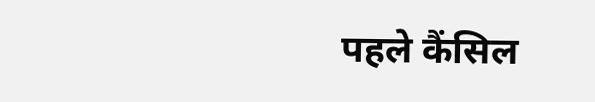पहले कैंसिल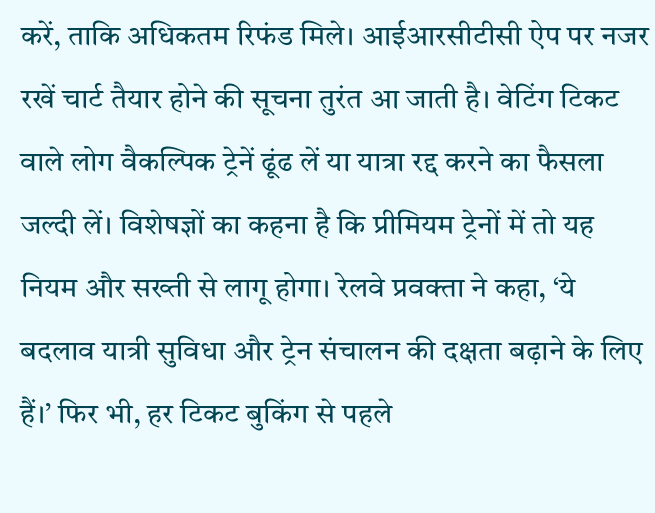करें, ताकि अधिकतम रिफंड मिले। आईआरसीटीसी ऐप पर नजर रखें चार्ट तैयार होने की सूचना तुरंत आ जाती है। वेटिंग टिकट वाले लोग वैकल्पिक ट्रेनें ढूंढ लें या यात्रा रद्द करने का फैसला जल्दी लें। विशेषज्ञों का कहना है कि प्रीमियम ट्रेनों में तो यह नियम और सख्ती से लागू होगा। रेलवे प्रवक्ता ने कहा, ‘ये बदलाव यात्री सुविधा और ट्रेन संचालन की दक्षता बढ़ाने के लिए हैं।’ फिर भी, हर टिकट बुकिंग से पहले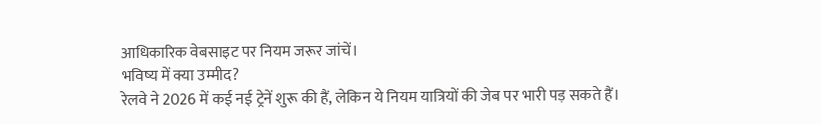आधिकारिक वेबसाइट पर नियम जरूर जांचें।
भविष्य में क्या उम्मीद?
रेलवे ने 2026 में कई नई ट्रेनें शुरू की हैं, लेकिन ये नियम यात्रियों की जेब पर भारी पड़ सकते हैं।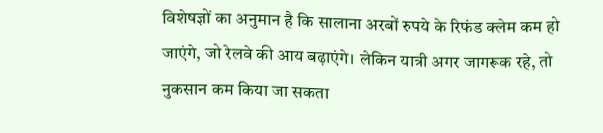विशेषज्ञों का अनुमान है कि सालाना अरबों रुपये के रिफंड क्लेम कम हो जाएंगे, जो रेलवे की आय बढ़ाएंगे। लेकिन यात्री अगर जागरूक रहे, तो नुकसान कम किया जा सकता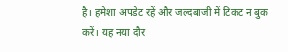है। हमेशा अपडेट रहें और जल्दबाजी में टिकट न बुक करें। यह नया दौर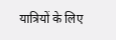यात्रियों के लिए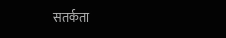सतर्कता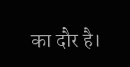का दौर है।